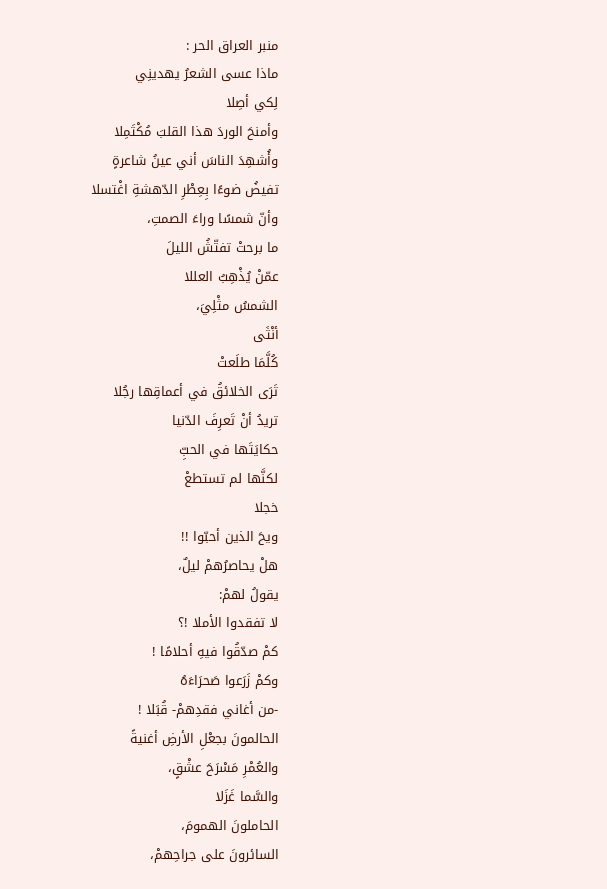منبر العراق الحر :
ماذا عسى الشعرُ يهدينِي
لِكي أصِلا
وأمنحَ الوردَ هذا القلبَ مُكْتَمِلا
وأُشهِدَ الناسَ أني عينُ شاعرةٍ
تفيضُ ضوءًا بِعِطْرِ الدّهشةِ اغْتسلا
وأنّ شمسًا وراءَ الصمتِ،
ما برحتْ تفتّشُ الليلَ
عمّنْ يُذْهِبُ العللا
الشمسُ مثْلِيَ،
أنْثَى
كُلَّمَا طلَعتْ
تَرَى الخلائقُ في أعماقِها رجُلا
تريدُ أنْ تَعرِفَ الدّنيا
حكايَتَها في الحبِّ
لكنَّها لم تستطعْ
خجلا
ويحَ الذين أحبّوا !!
هلْ يحاصرُهمْ ليلٌ،
يقولُ لهمْ:
لا تفقدوا الأملا !؟
كمْ صدّقُوا فيهِ أحلامًا !
وكمْ زَرَعوا صَحرَاءَهُ
-من أغاني فقدِهمْ- قُبَلا !
الحالمونَ بجعْلِ الأرضِ أغنيةً
والعُمْرِ مَسْرَحَ عشْقٍ،
والسَّما غَزَلا
الحاملونَ الهمومَ،
السائرونَ على جراحِهمْ،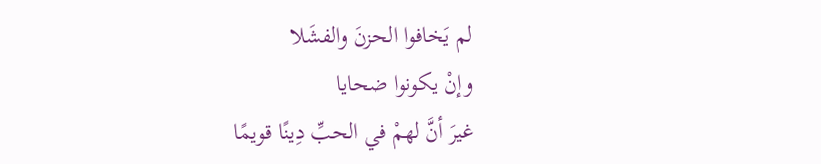لم يَخافوا الحزنَ والفشَلا
وإنْ يكونوا ضحايا
غيرَ أنَّ لهمْ في الحبِّ دِينًا قويمًا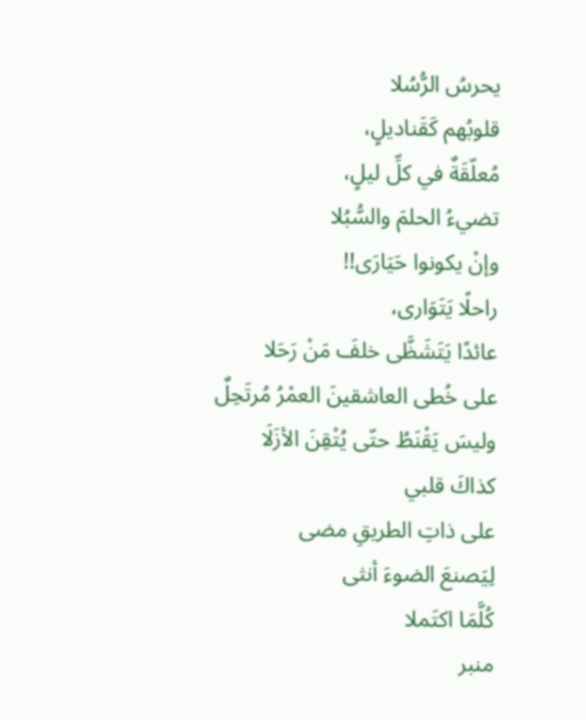يحرسُ الرُّسُلا
قلوبُهم كَقَناديلٍ،
مُعلّقَةٌ في كلِّ ليلٍ،
تضيءُ الحلمَ والسُّبُلا
وإنْ يكونوا حَيَارَى!!
راحلًا يَتَوَارى،
عائدًا يَتَشَظَّى خلفَ مَنْ رَحَلا
على خُطى العاشقينَ العمْرُ مُرتَحِلٌ
وليسَ يَقْنَطُ حتّى يُتْقِنَ الأزَلَا
كذاكَ قلبي
على ذاتِ الطريقِ مضى
لِيَصنعَ الضوءَ أنثى
كُلَّمَا اكتَملا
منبر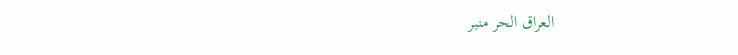العراق الحر منبر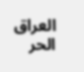العراق الحر